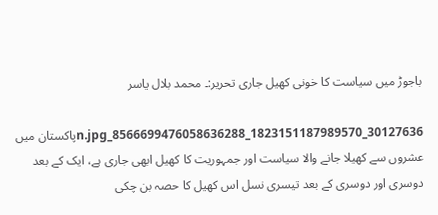باجوڑ میں سیاست کا خونی کھیل جاری تحریر:۔ محمد بلال یاسر

30127636_1823151187989570_8566699476058636288_n.jpgپاکستان میں عشروں سے کھیلا جانے والا سیاست اور جمہوریت کا کھیل ابھی جاری ہے، ایک کے بعد دوسری اور دوسری کے بعد تیسری نسل اس کھیل کا حصہ بن چکی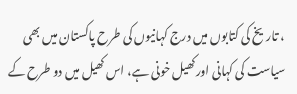، تاریخ کی کتابوں میں درج کہانیوں کی طرح پاکستان میں بھی سیاست کی کہانی اورکھیل خونی ہے، اس کھیل میں دو طرح کے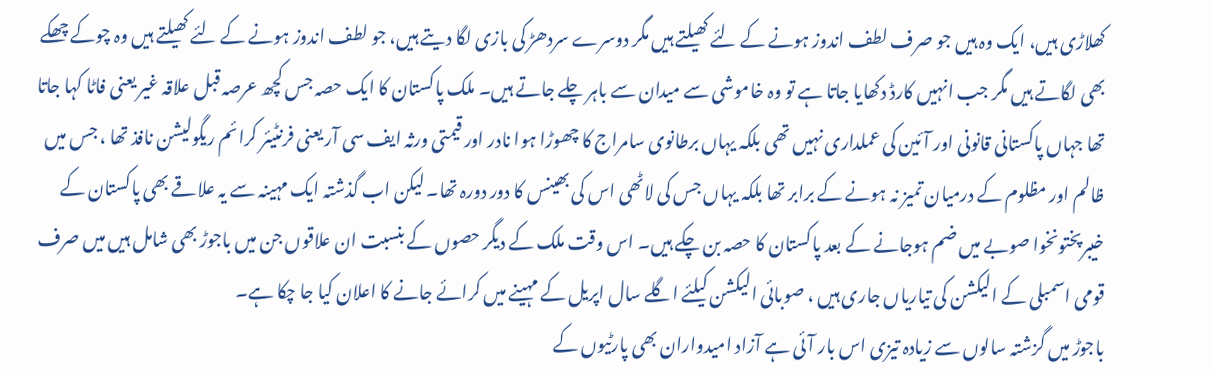کھلاڑی ہیں، ایک وہ ہیں جو صرف لطف اندوز ہونے کے لئے کھیلتے ہیں مگر دوسرے سردھڑ کی بازی لگا دیتے ہیں، جو لطف اندوز ہونے کے لئے کھیلتے ہیں وہ چوکے چھکے بھی لگاتے ہیں مگر جب انہیں کارڈ دکھایا جاتا ہے تو وہ خاموشی سے میدان سے باہر چلے جاتے ہیں۔ ملک پاکستان کا ایک حصہ جس کچھ عرصہ قبل علاقہ غیر یعنی فاٹا کہا جاتا تھا جہاں پاکستانی قانونی اور آئین کی عملداری نہیں تھی بلکہ یہاں برطانوی سامراج کا چھوڑا ہوا نادر اور قیمتی ورثہ ایف سی آر یعنی فرنٹیئر کرائم ریگولیشن نافذ تھا ، جس میں ظالم اور مظلوم کے درمیان تمیز نہ ہونے کے برابر تھا بلکہ یہاں جس کی لاٹھی اس کی بھینس کا دور دورہ تھا۔ لیکن اب گذشتہ ایک مہینہ سے یہ علاقے بھی پاکستان کے خیبرپختونخوا صوبے میں ضم ہوجانے کے بعد پاکستان کا حصہ بن چکے ہیں۔ اس وقت ملک کے دیگر حصوں کے بنسبت ان علاقوں جن میں باجوڑ بھی شامل ہیں میں صرف قومی اسمبلی کے الیکشن کی تیاریاں جاری ہیں ، صوبائی الیکشن کیلئے اگلے سال اپریل کے مہینے میں کرائے جانے کا اعلان کیا جا چکا ہے۔
باجوڑ میں گزشتہ سالوں سے زیادہ تیزی اس بار آئی ہے آزاد امیدواران بھی پارٹیوں کے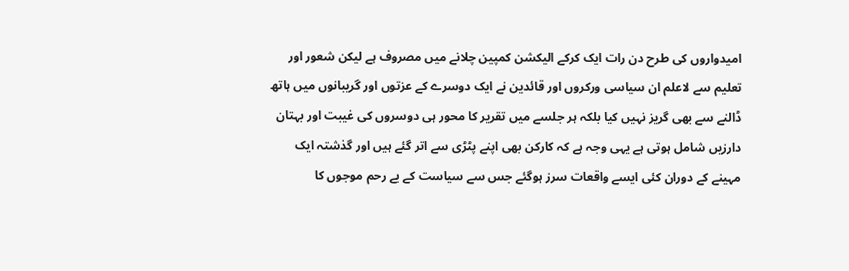امیدواروں کی طرح دن رات ایک کرکے الیکشن کمپین چلانے میں مصروف ہے لیکن شعور اور تعلیم سے لاعلم ان سیاسی ورکروں اور قائدین نے ایک دوسرے کے عزتوں اور گریبانوں میں ہاتھ ڈالنے سے بھی گریز نہیں کیا بلکہ ہر جلسے میں تقریر کا محور ہی دوسروں کی غیبت اور بہتان دارزیں شامل ہوتی ہے یہی وجہ ہے کہ کارکن بھی اپنے پٹڑی سے اتر گئے ہیں اور گذشتہ ایک مہینے کے دوران کئی ایسے واقعات سرز ہوگئے جس سے سیاست کے بے رحم موجوں کا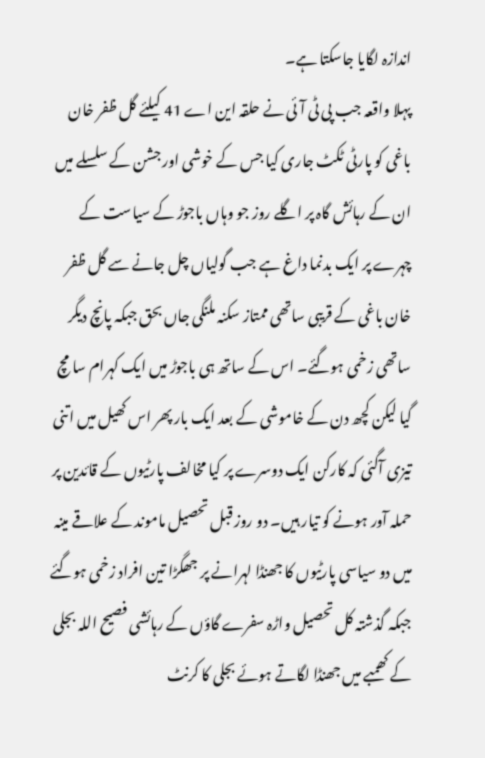اندازہ لگایا جاسکتا ہے۔
پہلا واقعہ جب پی ٹی آئی نے حلقہ این اے 41 کیلئے گل ظفر خان باغی کو پارٹی ٹکٹ جاری کیا جس کے خوشی اور جشن کے سلسلے میں ان کے رہائش گاہ پر اگلے روز جو وہاں باجوڑ کے سیاست کے چہرے پر ایک بدنما داغ ہے جب گولیاں چل جانے سے گل ظفر خان باغی کے قریبی ساتھی ممتاز سکنہ ملنگی جاں بحق جبکہ پانچ دیگر ساتھی زخمی ہوگئے۔ اس کے ساتھ ہی باجوڑ میں ایک کہرام سا مچ گیا لیکن کچھ دن کے خاموشی کے بعد ایک بار پھر اس کھیل میں اتنی تیزی آگئی کہ کارکن ایک دوسرے پر کیا مخالف پارٹیوں کے قائدین پر حملہ آور ہونے کو تیار ہیں۔ دو روز قبل تحصیل ماموند کے علاقے مینہ میں دو سیاسی پارٹیوں کا جھنڈا لہرانے پر جھگڑا تین افراد زخمی ہوگئے جبکہ گذشتہ کل تحصیل واڑہ سفرے گاؤں کے رہائشی فصیح اللہ بجلی کے کھمبے میں جھنڈا لگاتے ہوئے بجلی کا کرنٹ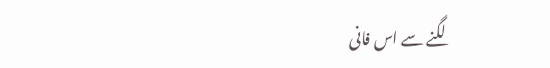لگنے سے اس فانی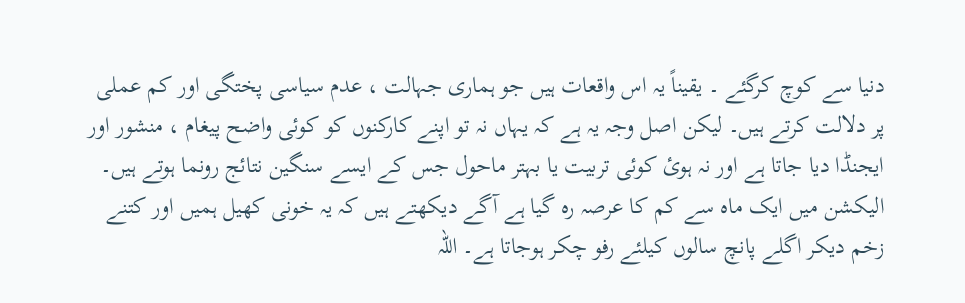دنیا سے کوچ کرگئے ۔ یقیناً یہ اس واقعات ہیں جو ہماری جہالت ، عدم سیاسی پختگی اور کم عملی پر دلالت کرتے ہیں۔ لیکن اصل وجہ یہ ہے کہ یہاں نہ تو اپنے کارکنوں کو کوئی واضح پیغام ، منشور اور ایجنڈا دیا جاتا ہے اور نہ ہوئ کوئی تربیت یا بہتر ماحول جس کے ایسے سنگین نتائج رونما ہوتے ہیں۔ الیکشن میں ایک ماہ سے کم کا عرصہ رہ گیا ہے آگے دیکھتے ہیں کہ یہ خونی کھیل ہمیں اور کتنے زخم دیکر اگلے پانچ سالوں کیلئے رفو چکر ہوجاتا ہے۔ اللہ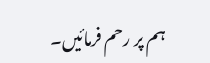ہم پر رحم فرمائیں۔